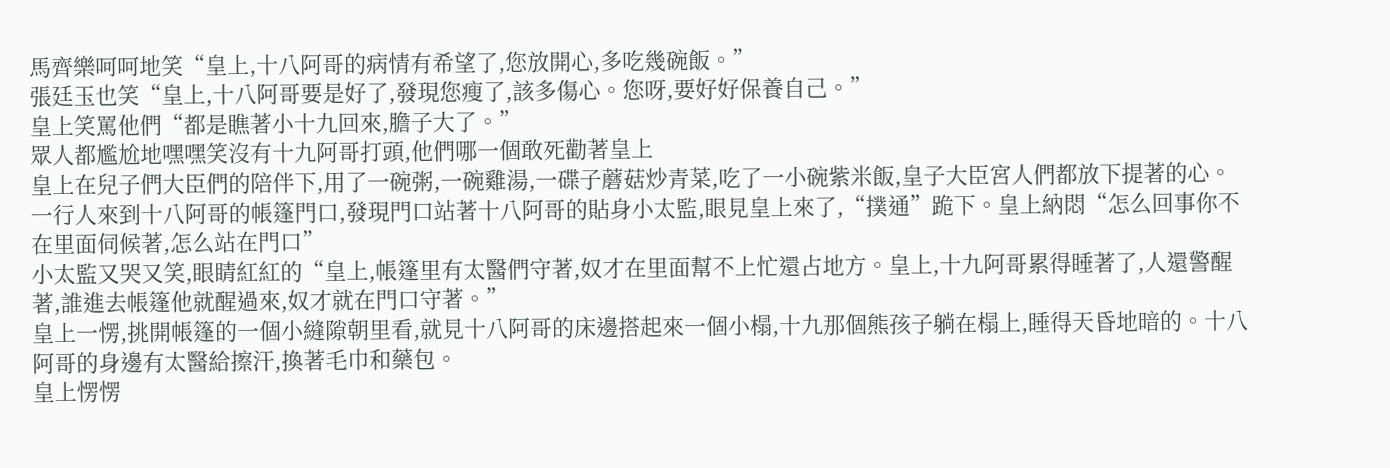馬齊樂呵呵地笑“皇上,十八阿哥的病情有希望了,您放開心,多吃幾碗飯。”
張廷玉也笑“皇上,十八阿哥要是好了,發現您瘦了,該多傷心。您呀,要好好保養自己。”
皇上笑罵他們“都是瞧著小十九回來,膽子大了。”
眾人都尷尬地嘿嘿笑沒有十九阿哥打頭,他們哪一個敢死勸著皇上
皇上在兒子們大臣們的陪伴下,用了一碗粥,一碗雞湯,一碟子蘑菇炒青菜,吃了一小碗紫米飯,皇子大臣宮人們都放下提著的心。
一行人來到十八阿哥的帳篷門口,發現門口站著十八阿哥的貼身小太監,眼見皇上來了,“撲通”跪下。皇上納悶“怎么回事你不在里面伺候著,怎么站在門口”
小太監又哭又笑,眼睛紅紅的“皇上,帳篷里有太醫們守著,奴才在里面幫不上忙還占地方。皇上,十九阿哥累得睡著了,人還警醒著,誰進去帳篷他就醒過來,奴才就在門口守著。”
皇上一愣,挑開帳篷的一個小縫隙朝里看,就見十八阿哥的床邊搭起來一個小榻,十九那個熊孩子躺在榻上,睡得天昏地暗的。十八阿哥的身邊有太醫給擦汗,換著毛巾和藥包。
皇上愣愣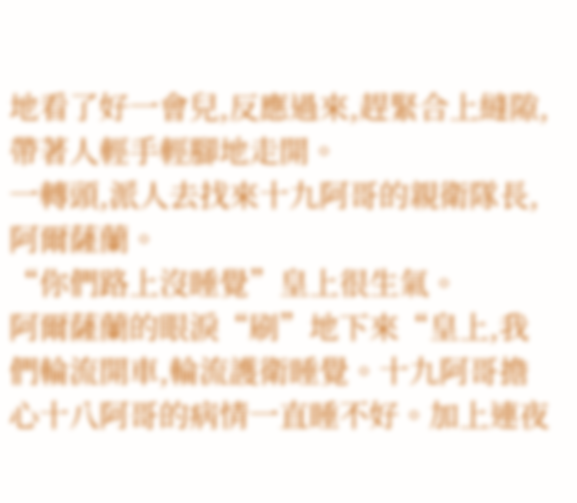地看了好一會兒,反應過來,趕緊合上縫隙,帶著人輕手輕腳地走開。
一轉頭,派人去找來十九阿哥的親衛隊長,阿爾薩蘭。
“你們路上沒睡覺”皇上很生氣。
阿爾薩蘭的眼淚“刷”地下來“皇上,我們輪流開車,輪流護衛睡覺。十九阿哥擔心十八阿哥的病情一直睡不好。加上連夜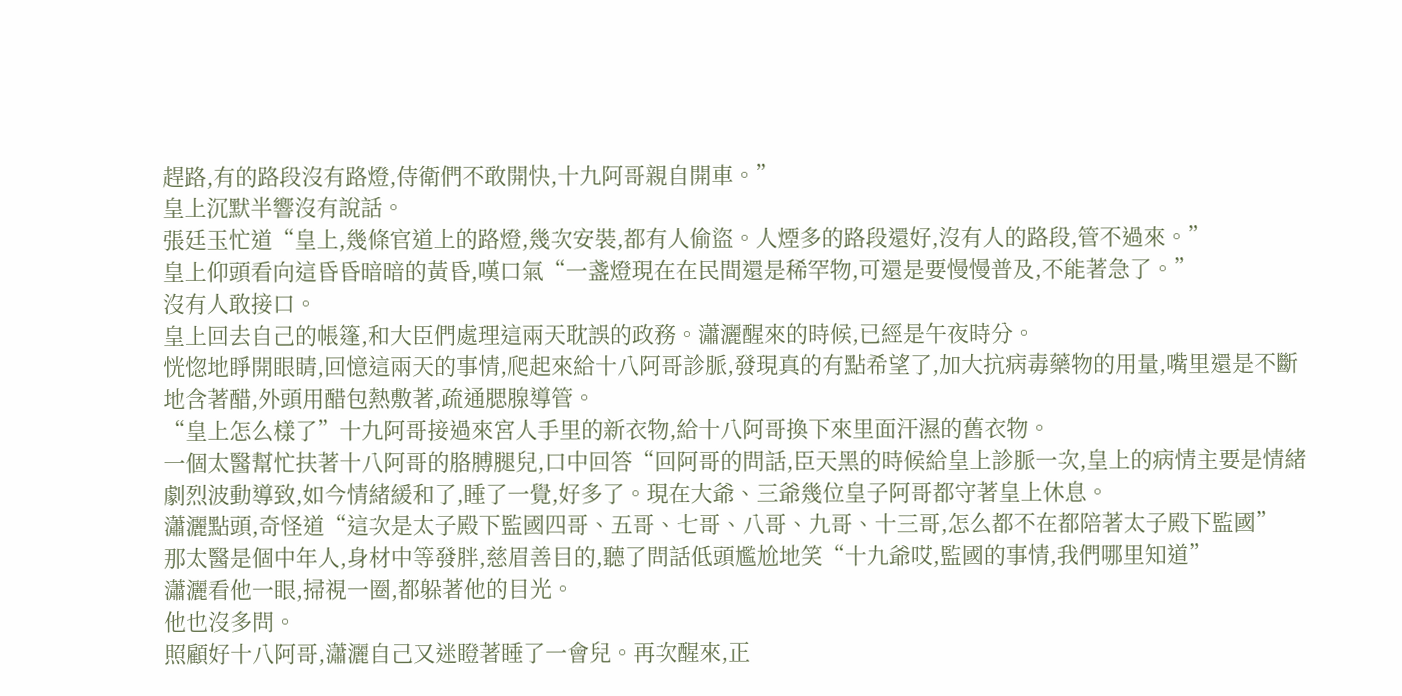趕路,有的路段沒有路燈,侍衛們不敢開快,十九阿哥親自開車。”
皇上沉默半響沒有說話。
張廷玉忙道“皇上,幾條官道上的路燈,幾次安裝,都有人偷盜。人煙多的路段還好,沒有人的路段,管不過來。”
皇上仰頭看向這昏昏暗暗的黃昏,嘆口氣“一盞燈現在在民間還是稀罕物,可還是要慢慢普及,不能著急了。”
沒有人敢接口。
皇上回去自己的帳篷,和大臣們處理這兩天耽誤的政務。瀟灑醒來的時候,已經是午夜時分。
恍惚地睜開眼睛,回憶這兩天的事情,爬起來給十八阿哥診脈,發現真的有點希望了,加大抗病毒藥物的用量,嘴里還是不斷地含著醋,外頭用醋包熱敷著,疏通腮腺導管。
“皇上怎么樣了”十九阿哥接過來宮人手里的新衣物,給十八阿哥換下來里面汗濕的舊衣物。
一個太醫幫忙扶著十八阿哥的胳膊腿兒,口中回答“回阿哥的問話,臣天黑的時候給皇上診脈一次,皇上的病情主要是情緒劇烈波動導致,如今情緒緩和了,睡了一覺,好多了。現在大爺、三爺幾位皇子阿哥都守著皇上休息。
瀟灑點頭,奇怪道“這次是太子殿下監國四哥、五哥、七哥、八哥、九哥、十三哥,怎么都不在都陪著太子殿下監國”
那太醫是個中年人,身材中等發胖,慈眉善目的,聽了問話低頭尷尬地笑“十九爺哎,監國的事情,我們哪里知道”
瀟灑看他一眼,掃視一圈,都躲著他的目光。
他也沒多問。
照顧好十八阿哥,瀟灑自己又迷瞪著睡了一會兒。再次醒來,正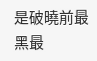是破曉前最黑最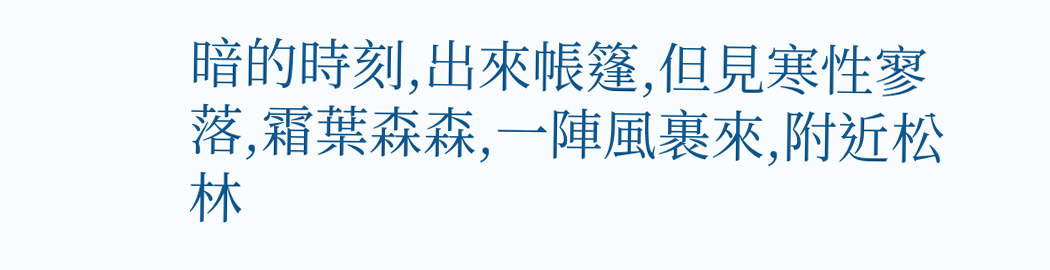暗的時刻,出來帳篷,但見寒性寥落,霜葉森森,一陣風裹來,附近松林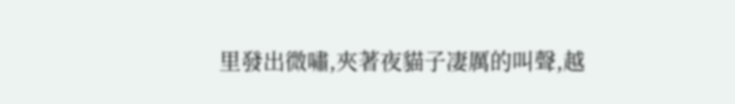里發出微嘯,夾著夜貓子凄厲的叫聲,越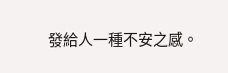發給人一種不安之感。